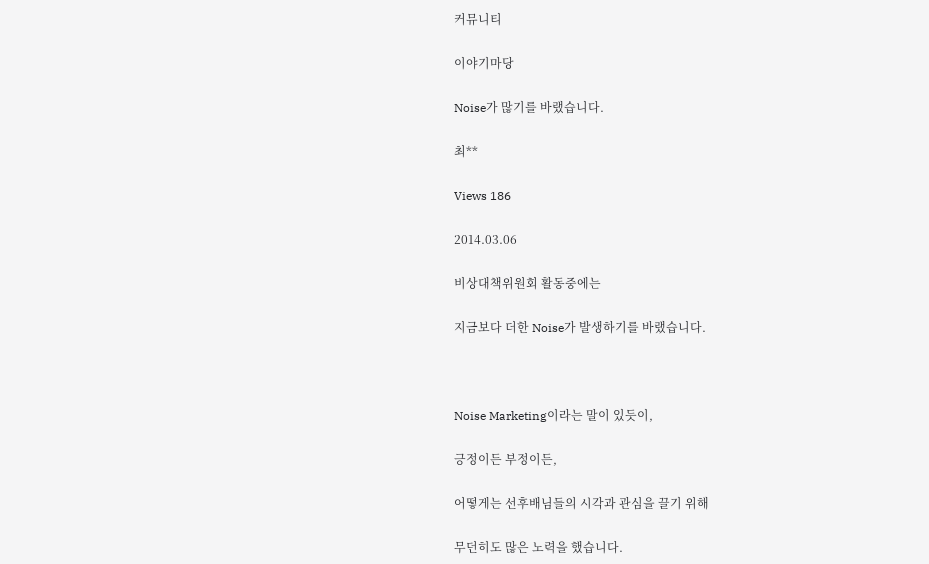커뮤니티

이야기마당

Noise가 많기를 바랬습니다.

최**

Views 186

2014.03.06

비상대책위원회 활동중에는

지금보다 더한 Noise가 발생하기를 바랬습니다.



Noise Marketing이라는 말이 있듯이,

긍정이든 부정이든,

어떻게는 선후배님들의 시각과 관심을 끌기 위해

무던히도 많은 노력을 했습니다.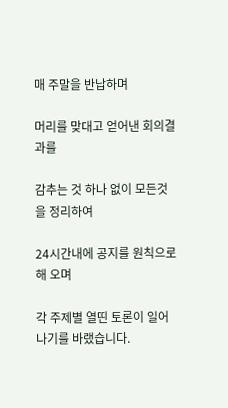매 주말을 반납하며

머리를 맞대고 얻어낸 회의결과를

감추는 것 하나 없이 모든것을 정리하여

24시간내에 공지를 원칙으로 해 오며

각 주제별 열띤 토론이 일어나기를 바랬습니다.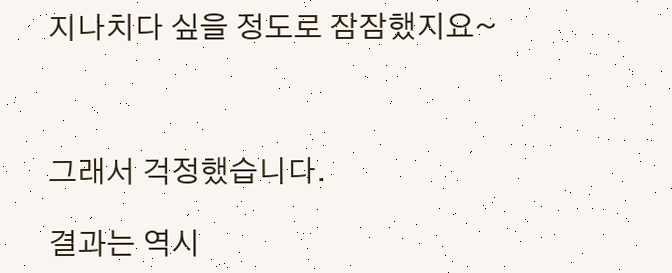지나치다 싶을 정도로 잠잠했지요~



그래서 걱정했습니다.

결과는 역시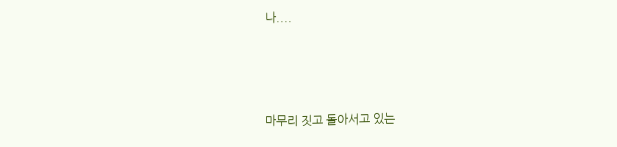나....



마무리 짓고 돌아서고 있는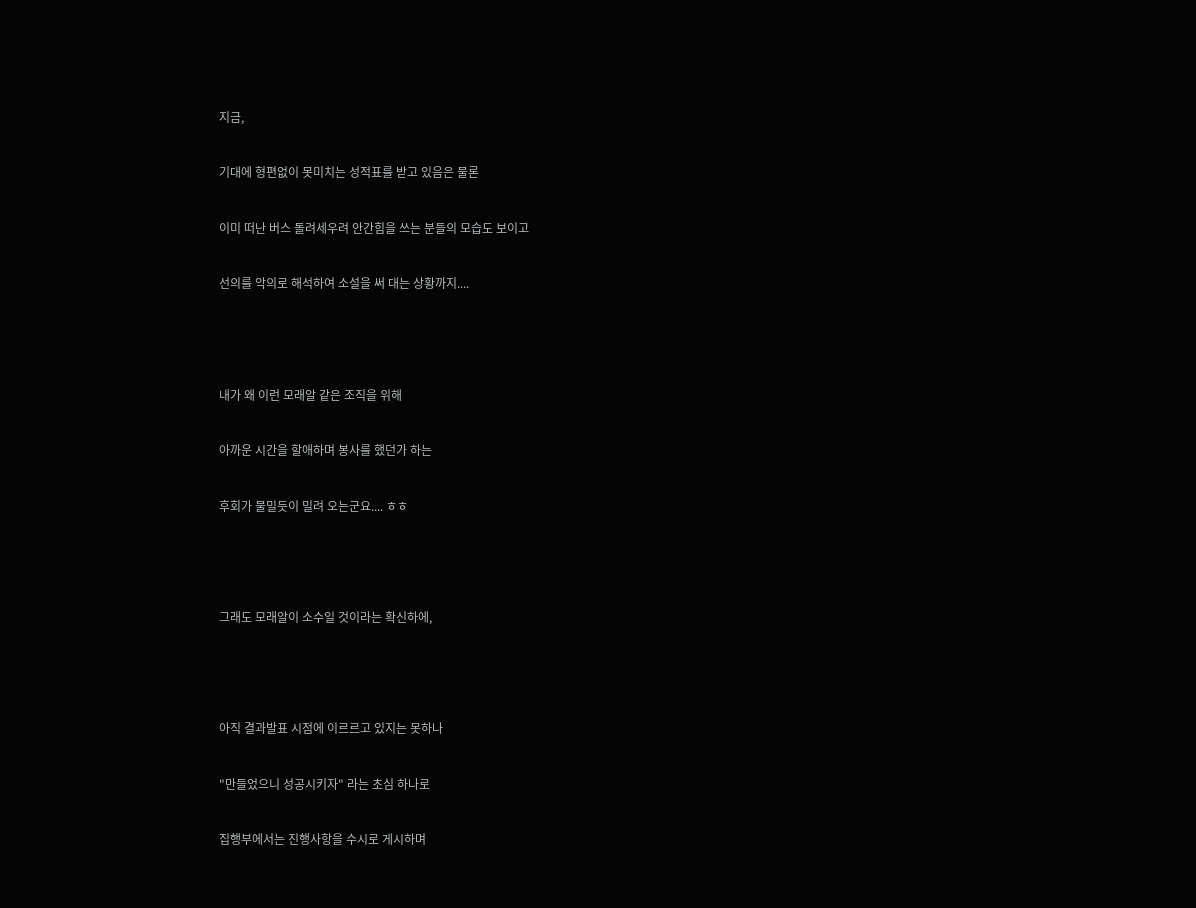지금,

기대에 형편없이 못미치는 성적표를 받고 있음은 물론

이미 떠난 버스 돌려세우려 안간힘을 쓰는 분들의 모습도 보이고

선의를 악의로 해석하여 소설을 써 대는 상황까지....



내가 왜 이런 모래알 같은 조직을 위해

아까운 시간을 할애하며 봉사를 했던가 하는

후회가 물밀듯이 밀려 오는군요.... ㅎㅎ



그래도 모래알이 소수일 것이라는 확신하에,



아직 결과발표 시점에 이르르고 있지는 못하나

"만들었으니 성공시키자" 라는 초심 하나로

집행부에서는 진행사항을 수시로 게시하며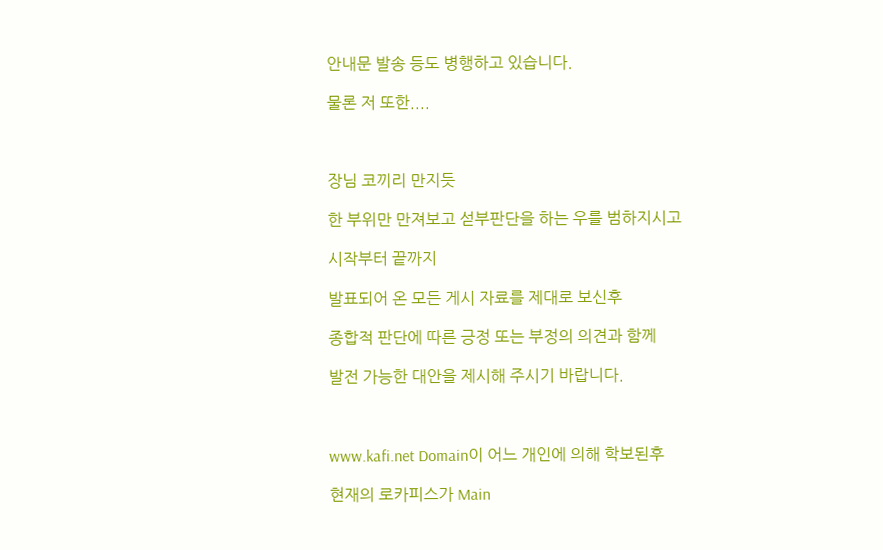안내문 발송 등도 병행하고 있습니다.

물론 저 또한....



장님 코끼리 만지듯

한 부위만 만져보고 섣부판단을 하는 우를 범하지시고

시작부터 끝까지

발표되어 온 모든 게시 자료를 제대로 보신후

종합적 판단에 따른 긍정 또는 부정의 의견과 함께

발전 가능한 대안을 제시해 주시기 바랍니다.



www.kafi.net Domain이 어느 개인에 의해 학보된후

현재의 로카피스가 Main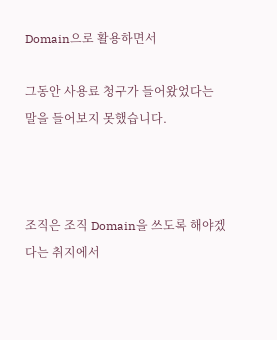Domain으로 활용하면서

그동안 사용료 청구가 들어왔었다는 말을 들어보지 못했습니다.



조직은 조직 Domain을 쓰도록 해야겠다는 취지에서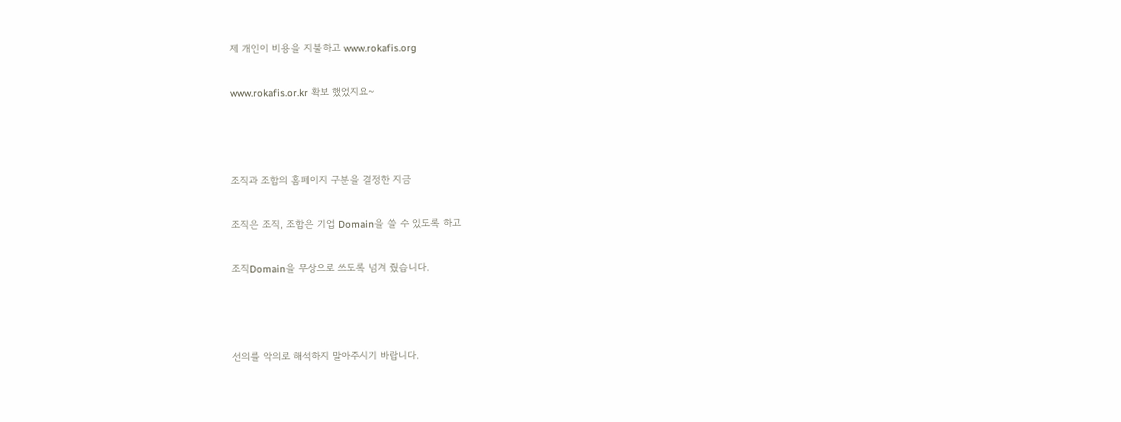제 개인이 비용을 지불하고 www.rokafis.org

www.rokafis.or.kr 확보 했었지요~



조직과 조합의 홈페이지 구분을 결정한 지금

조직은 조직, 조합은 기업 Domain을 쓸 수 있도록 하고

조직Domain을 무상으로 쓰도록 넘겨 줬습니다.



선의를 악의로 해석하지 말아주시기 바랍니다.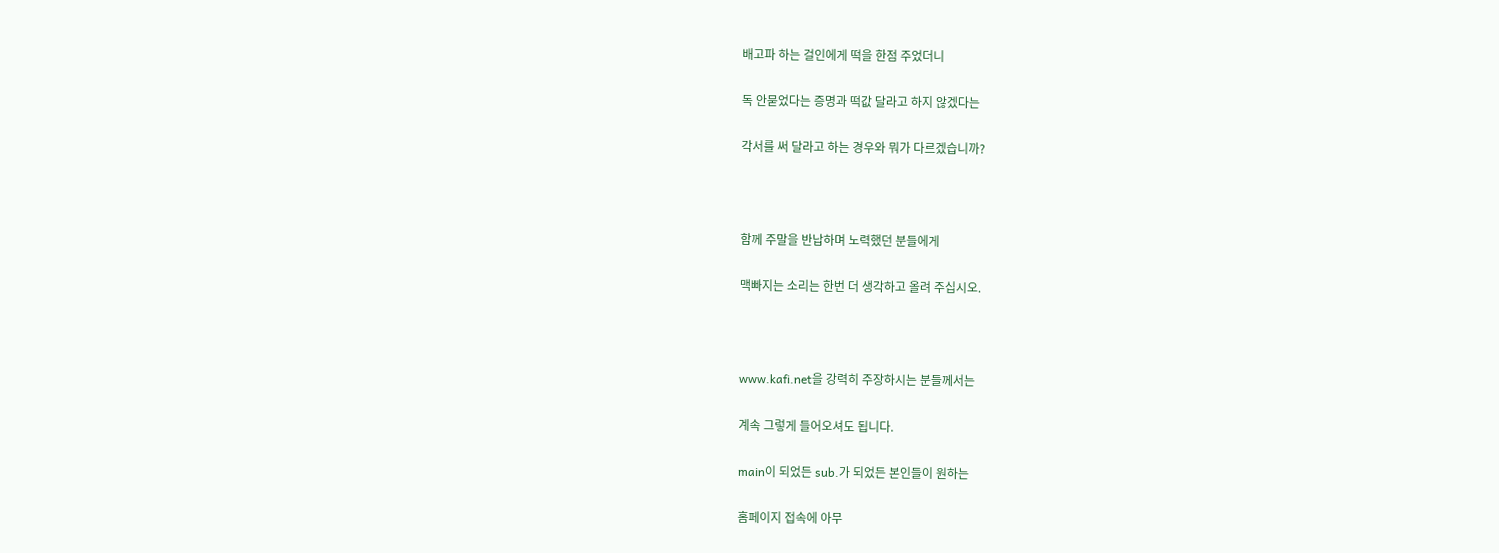배고파 하는 걸인에게 떡을 한점 주었더니

독 안묻었다는 증명과 떡값 달라고 하지 않겠다는

각서를 써 달라고 하는 경우와 뭐가 다르겠습니까?



함께 주말을 반납하며 노력했던 분들에게

맥빠지는 소리는 한번 더 생각하고 올려 주십시오.



www.kafi.net을 강력히 주장하시는 분들께서는

계속 그렇게 들어오셔도 됩니다.

main이 되었든 sub.가 되었든 본인들이 원하는

홈페이지 접속에 아무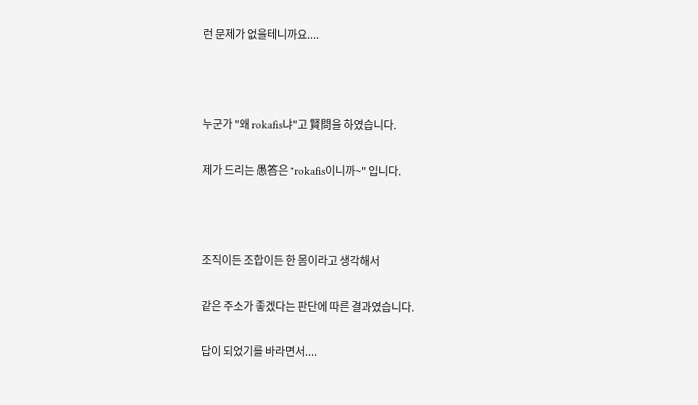런 문제가 없을테니까요....



누군가 "왜 rokafis냐"고 賢問을 하였습니다.

제가 드리는 愚答은 "rokafis이니까~" 입니다.



조직이든 조합이든 한 몸이라고 생각해서

같은 주소가 좋겠다는 판단에 따른 결과였습니다.

답이 되었기를 바라면서....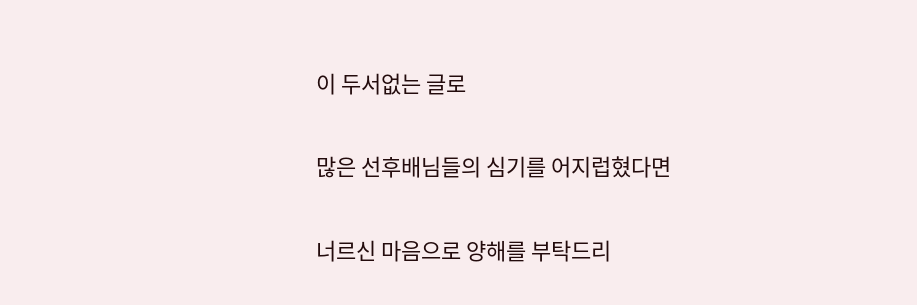이 두서없는 글로

많은 선후배님들의 심기를 어지럽혔다면

너르신 마음으로 양해를 부탁드리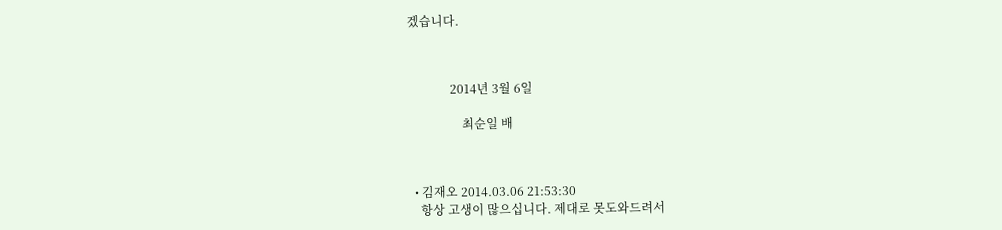겠습니다.



              2014년 3월 6일

                  최순일 배



  • 김재오 2014.03.06 21:53:30
    항상 고생이 많으십니다. 제대로 못도와드려서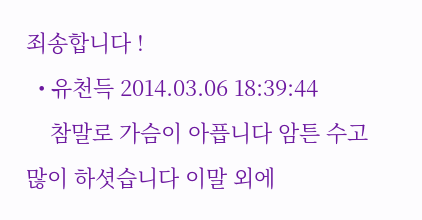죄송합니다 !
  • 유천득 2014.03.06 18:39:44
    참말로 가슴이 아픕니다 암튼 수고 많이 하셧습니다 이말 외에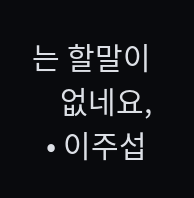는 할말이
    없네요,
  • 이주섭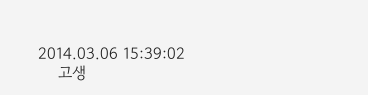2014.03.06 15:39:02
    고생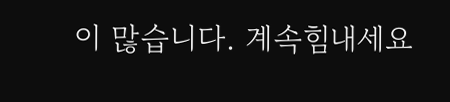이 많습니다. 계속힘내세요